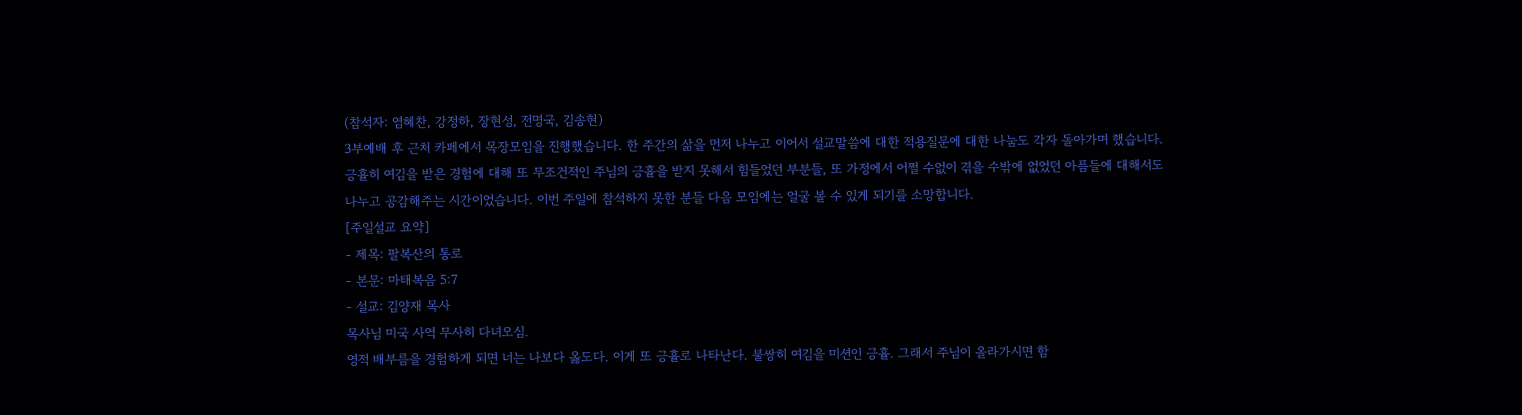(참석자: 염혜찬, 강정하, 장현성, 전명국, 김송현)
3부예배 후 근처 카페에서 목장모임을 진행했습니다. 한 주간의 삶을 먼저 나누고 이어서 설교말씀에 대한 적용질문에 대한 나눔도 각자 돌아가며 했습니다.
긍휼히 여김을 받은 경험에 대해 또 무조건적인 주님의 긍휼을 받지 못해서 힘들었던 부분들, 또 가정에서 어쩔 수없이 겪을 수밖에 없었던 아픔들에 대해서도
나누고 공감해주는 시간이었습니다. 이번 주일에 참석하지 못한 분들 다음 모임에는 얼굴 볼 수 있게 되기를 소망합니다.
[주일설교 요약]
- 제목: 팔복산의 통로
- 본문: 마태복음 5:7
- 설교: 김양재 목사
목사님 미국 사역 무사히 다녀오심.
영적 배부름을 경험하게 되면 너는 나보다 옳도다. 이게 또 긍휼로 나타난다. 불쌍히 여김을 미션인 긍휼. 그래서 주님이 올라가시면 함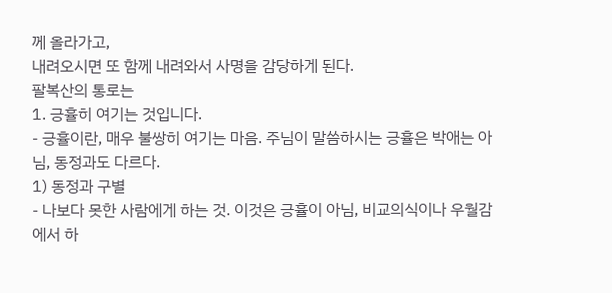께 올라가고,
내려오시면 또 함께 내려와서 사명을 감당하게 된다.
팔복산의 통로는
1. 긍휼히 여기는 것입니다.
- 긍휼이란, 매우 불쌍히 여기는 마음. 주님이 말씀하시는 긍휼은 박애는 아님, 동정과도 다르다.
1) 동정과 구별
- 나보다 못한 사람에게 하는 것. 이것은 긍휼이 아님, 비교의식이나 우월감에서 하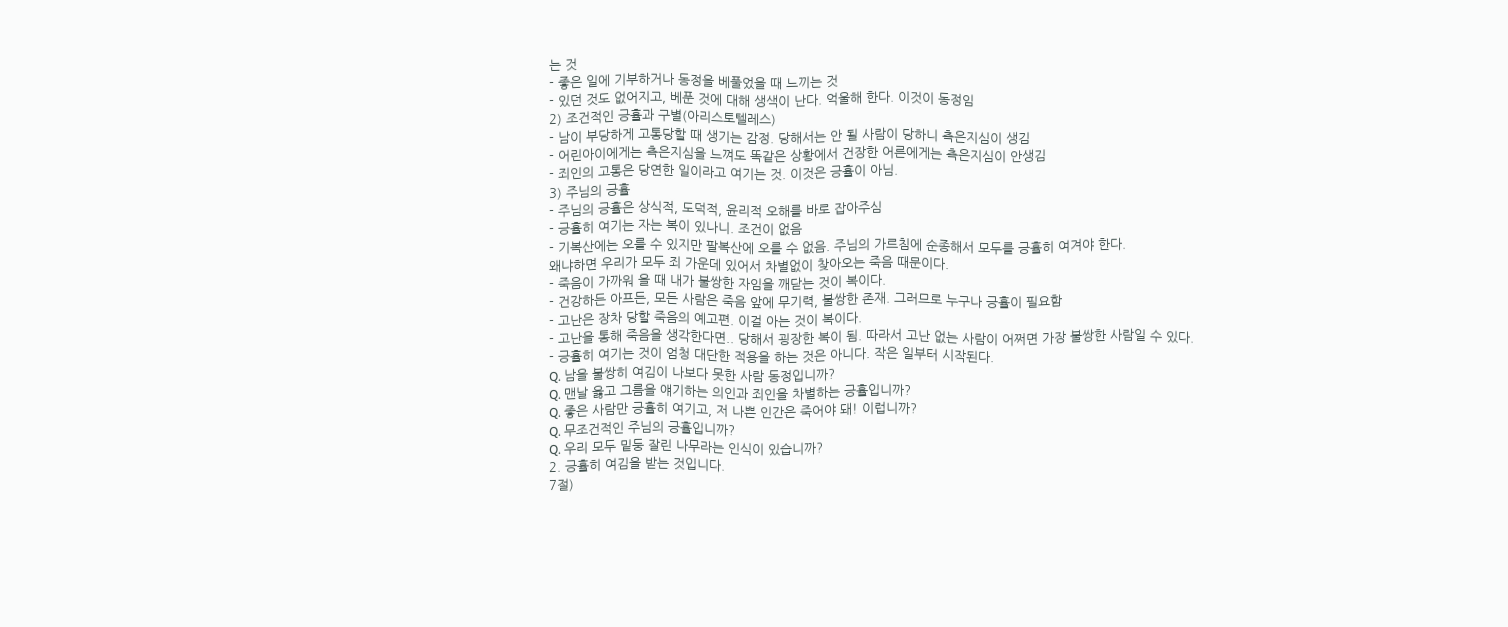는 것
- 좋은 일에 기부하거나 동정을 베풀었을 때 느끼는 것
- 있던 것도 없어지고, 베푼 것에 대해 생색이 난다. 억울해 한다. 이것이 동정임
2) 조건적인 긍휼과 구별(아리스토텔레스)
- 남이 부당하게 고통당할 때 생기는 감정. 당해서는 안 될 사람이 당하니 측은지심이 생김
- 어린아이에게는 측은지심을 느껴도 똑같은 상황에서 건장한 어른에게는 측은지심이 안생김
- 죄인의 고통은 당연한 일이라고 여기는 것. 이것은 긍휼이 아님.
3) 주님의 긍휼
- 주님의 긍휼은 상식적, 도덕적, 윤리적 오해를 바로 잡아주심
- 긍휼히 여기는 자는 복이 있나니. 조건이 없음
- 기복산에는 오를 수 있지만 팔복산에 오를 수 없음. 주님의 가르침에 순종해서 모두를 긍휼히 여겨야 한다.
왜냐하면 우리가 모두 죄 가운데 있어서 차별없이 찾아오는 죽음 때문이다.
- 죽음이 가까워 올 때 내가 불쌍한 자임을 깨닫는 것이 복이다.
- 건강하든 아프든, 모든 사람은 죽음 앞에 무기력, 불쌍한 존재. 그러므로 누구나 긍휼이 필요함
- 고난은 장차 당할 죽음의 예고편. 이걸 아는 것이 복이다.
- 고난을 통해 죽음을 생각한다면.. 당해서 굉장한 복이 됨. 따라서 고난 없는 사람이 어쩌면 가장 불쌍한 사람일 수 있다.
- 긍휼히 여기는 것이 엄청 대단한 적용을 하는 것은 아니다. 작은 일부터 시작된다.
Q. 남을 불쌍히 여김이 나보다 못한 사람 동정입니까?
Q. 맨날 옳고 그름을 얘기하는 의인과 죄인을 차별하는 긍휼입니까?
Q. 좋은 사람만 긍휼히 여기고, 저 나쁜 인간은 죽어야 돼! 이럽니까?
Q. 무조건적인 주님의 긍휼입니까?
Q. 우리 모두 밑둥 잘린 나무라는 인식이 있습니까?
2. 긍휼히 여김을 받는 것입니다.
7절)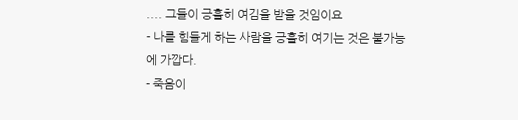.... 그들이 긍휼히 여김을 받을 것임이요
- 나를 힘들게 하는 사람을 긍휼히 여기는 것은 불가능에 가깝다.
- 죽음이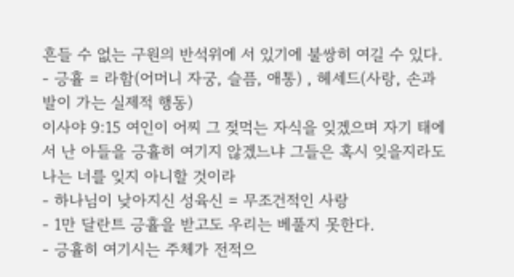흔들 수 없는 구원의 반석위에 서 있기에 불쌍히 여길 수 있다.
- 긍휼 = 라함(어머니 자궁, 슬픔, 애통) , 헤세드(사랑, 손과 발이 가는 실제적 행동)
이사야 9:15 여인이 어찌 그 젖먹는 자식을 잊겠으며 자기 태에서 난 아들을 긍휼히 여기지 않겠느냐 그들은 혹시 잊을지라도 나는 너를 잊지 아니할 것이라
- 하나님이 낮아지신 성육신 = 무조건적인 사랑
- 1만 달란트 긍휼을 받고도 우리는 베풀지 못한다.
- 긍휼히 여기시는 주체가 전적으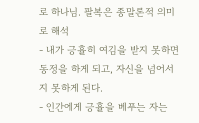로 하나님. 팔복은 종말론적 의미로 해석
- 내가 긍휼히 여김을 받지 못하면 동정을 하게 되고, 자신을 넘어서지 못하게 된다.
- 인간에게 긍휼을 베푸는 자는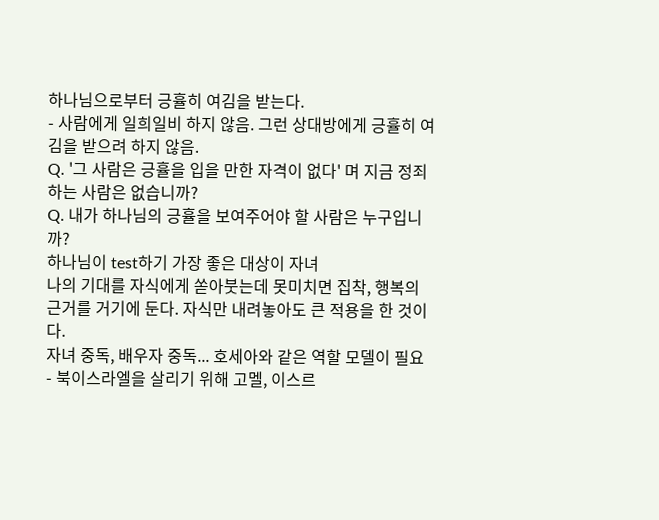하나님으로부터 긍휼히 여김을 받는다.
- 사람에게 일희일비 하지 않음. 그런 상대방에게 긍휼히 여김을 받으려 하지 않음.
Q. '그 사람은 긍휼을 입을 만한 자격이 없다' 며 지금 정죄하는 사람은 없습니까?
Q. 내가 하나님의 긍휼을 보여주어야 할 사람은 누구입니까?
하나님이 test하기 가장 좋은 대상이 자녀
나의 기대를 자식에게 쏟아붓는데 못미치면 집착, 행복의 근거를 거기에 둔다. 자식만 내려놓아도 큰 적용을 한 것이다.
자녀 중독, 배우자 중독... 호세아와 같은 역할 모델이 필요
- 북이스라엘을 살리기 위해 고멜, 이스르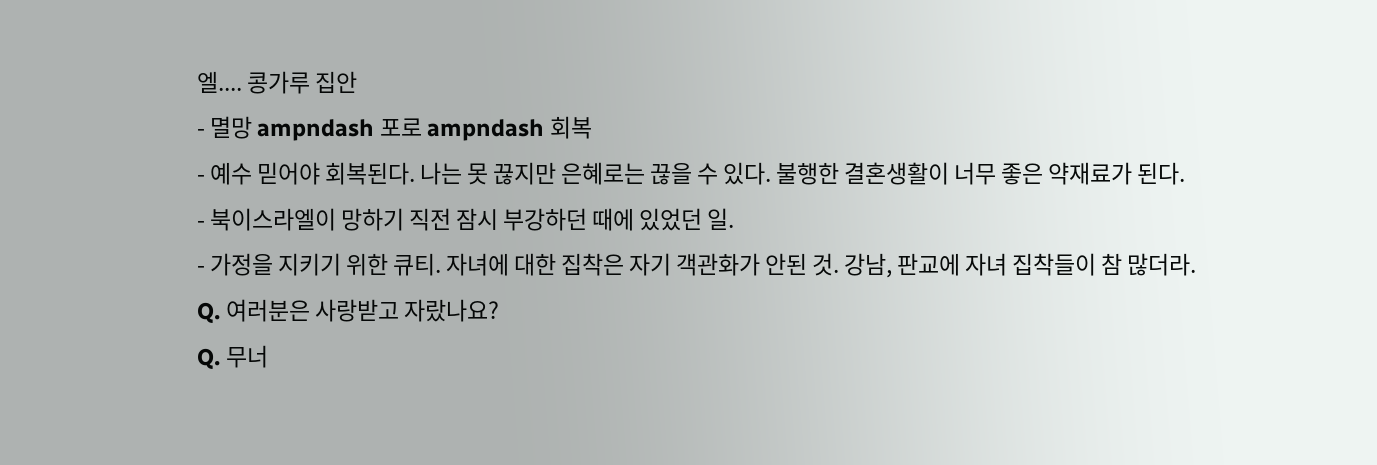엘.... 콩가루 집안
- 멸망 ampndash 포로 ampndash 회복
- 예수 믿어야 회복된다. 나는 못 끊지만 은혜로는 끊을 수 있다. 불행한 결혼생활이 너무 좋은 약재료가 된다.
- 북이스라엘이 망하기 직전 잠시 부강하던 때에 있었던 일.
- 가정을 지키기 위한 큐티. 자녀에 대한 집착은 자기 객관화가 안된 것. 강남, 판교에 자녀 집착들이 참 많더라.
Q. 여러분은 사랑받고 자랐나요?
Q. 무너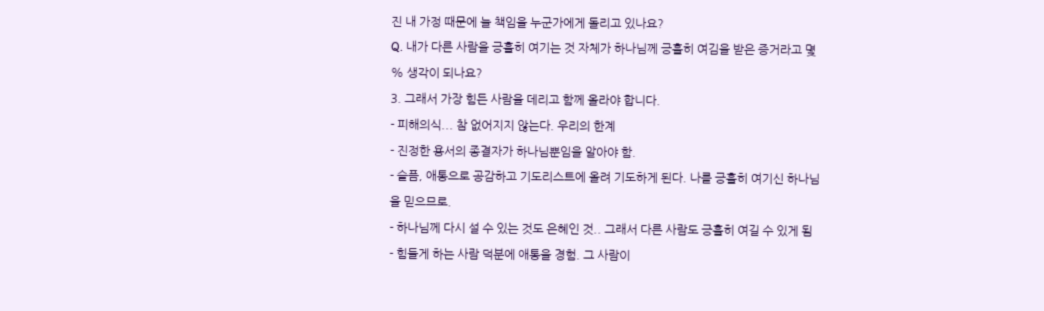진 내 가정 때문에 늘 책임을 누군가에게 돌리고 있나요?
Q. 내가 다른 사람을 긍휼히 여기는 것 자체가 하나님께 긍휼히 여김을 받은 증거라고 몇 % 생각이 되나요?
3. 그래서 가장 힘든 사람을 데리고 함께 올라야 합니다.
- 피해의식... 참 없어지지 않는다. 우리의 한계
- 진정한 용서의 종결자가 하나님뿐임을 알아야 함.
- 슬픔, 애통으로 공감하고 기도리스트에 올려 기도하게 된다. 나를 긍휼히 여기신 하나님을 믿으므로.
- 하나님께 다시 설 수 있는 것도 은혜인 것.. 그래서 다른 사람도 긍휼히 여길 수 있게 됨
- 힘들게 하는 사람 덕분에 애통을 경험. 그 사람이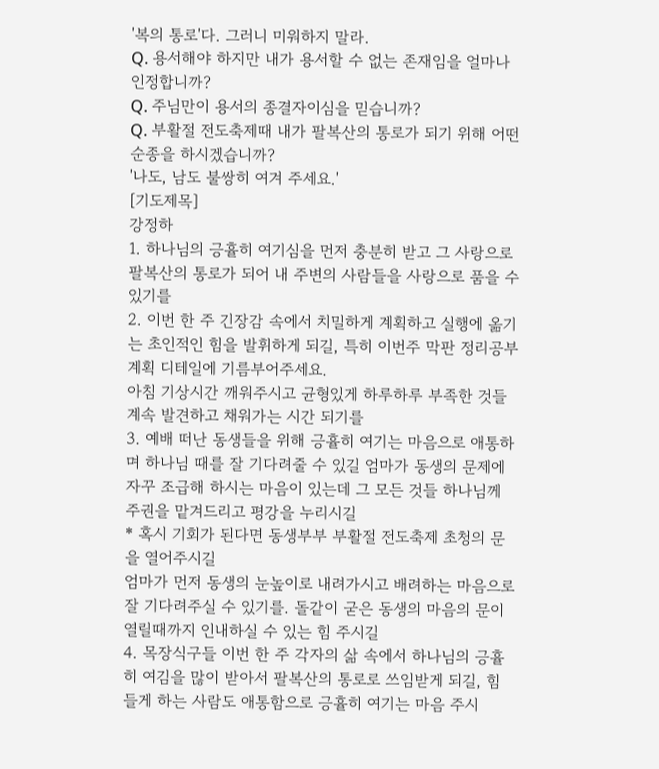'복의 통로'다. 그러니 미워하지 말라.
Q. 용서해야 하지만 내가 용서할 수 없는 존재임을 얼마나 인정합니까?
Q. 주님만이 용서의 종결자이심을 믿습니까?
Q. 부활절 전도축제때 내가 팔복산의 통로가 되기 위해 어떤 순종을 하시겠습니까?
'나도, 남도 불쌍히 여겨 주세요.'
[기도제목]
강정하
1. 하나님의 긍휼히 여기심을 먼저 충분히 받고 그 사랑으로 팔복산의 통로가 되어 내 주변의 사람들을 사랑으로 품을 수 있기를
2. 이번 한 주 긴장감 속에서 치밀하게 계획하고 실행에 옮기는 초인적인 힘을 발휘하게 되길, 특히 이번주 막판 정리공부계획 디테일에 기름부어주세요.
아침 기상시간 깨워주시고 균형있게 하루하루 부족한 것들 계속 발견하고 채워가는 시간 되기를
3. 예배 떠난 동생들을 위해 긍휼히 여기는 마음으로 애통하며 하나님 때를 잘 기다려줄 수 있길 엄마가 동생의 문제에 자꾸 조급해 하시는 마음이 있는데 그 모든 것들 하나님께 주권을 맡겨드리고 평강을 누리시길
* 혹시 기회가 된다면 동생부부 부활절 전도축제 초청의 문을 열어주시길
엄마가 먼저 동생의 눈높이로 내려가시고 배려하는 마음으로 잘 기다려주실 수 있기를. 돌같이 굳은 동생의 마음의 문이 열릴때까지 인내하실 수 있는 힘 주시길
4. 목장식구들 이번 한 주 각자의 삶 속에서 하나님의 긍휼히 여김을 많이 받아서 팔복산의 통로로 쓰임받게 되길, 힘들게 하는 사람도 애통함으로 긍휼히 여기는 마음 주시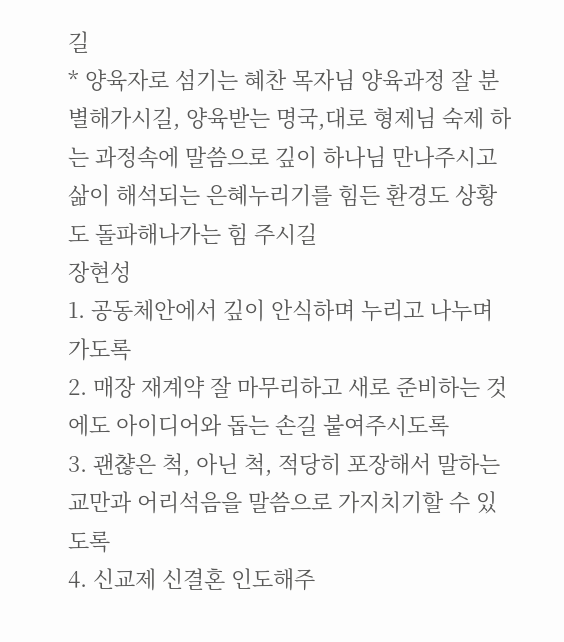길
* 양육자로 섬기는 혜찬 목자님 양육과정 잘 분별해가시길, 양육받는 명국,대로 형제님 숙제 하는 과정속에 말씀으로 깊이 하나님 만나주시고 삶이 해석되는 은혜누리기를 힘든 환경도 상황도 돌파해나가는 힘 주시길
장현성
1. 공동체안에서 깊이 안식하며 누리고 나누며 가도록
2. 매장 재계약 잘 마무리하고 새로 준비하는 것에도 아이디어와 돕는 손길 붙여주시도록
3. 괜챦은 척, 아닌 척, 적당히 포장해서 말하는 교만과 어리석음을 말씀으로 가지치기할 수 있도록
4. 신교제 신결혼 인도해주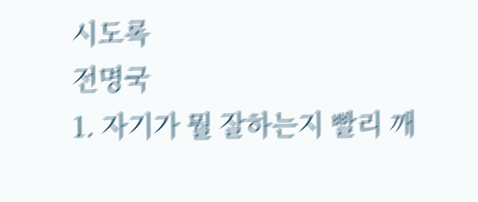시도록
전명국
1. 자기가 뭘 잘하는지 빨리 깨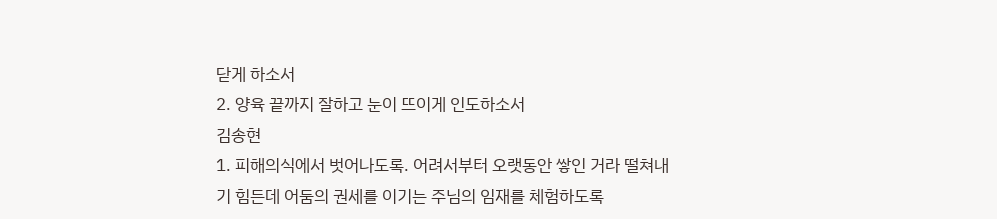닫게 하소서
2. 양육 끝까지 잘하고 눈이 뜨이게 인도하소서
김송현
1. 피해의식에서 벗어나도록. 어려서부터 오랫동안 쌓인 거라 떨쳐내기 힘든데 어둠의 권세를 이기는 주님의 임재를 체험하도록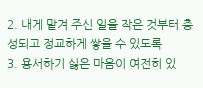2. 내게 맡겨 주신 일을 작은 것부터 충성되고 정교하게 쌓을 수 있도록
3. 용서하기 싫은 마음이 여전히 있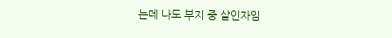는데 나도 부지 중 살인자임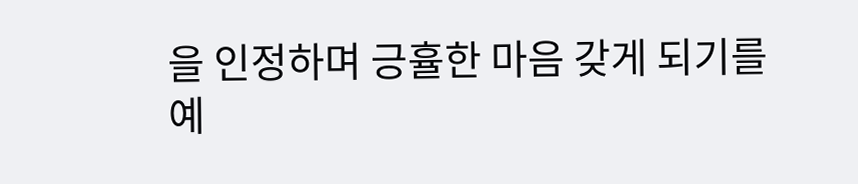을 인정하며 긍휼한 마음 갖게 되기를
예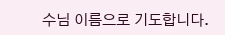수님 이름으로 기도합니다.